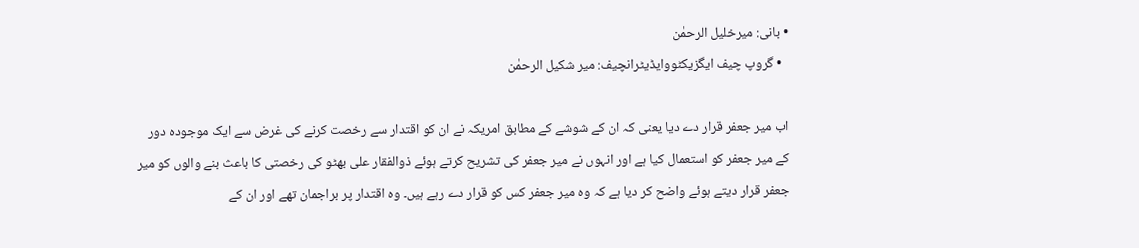• بانی: میرخلیل الرحمٰن
  • گروپ چیف ایگزیکٹووایڈیٹرانچیف: میر شکیل الرحمٰن

اب میر جعفر قرار دے دیا یعنی کہ ان کے شوشے کے مطابق امریکہ نے ان کو اقتدار سے رخصت کرنے کی غرض سے ایک موجودہ دور کے میر جعفر کو استعمال کیا ہے اور انہوں نے میر جعفر کی تشریح کرتے ہوئے ذوالفقار علی بھٹو کی رخصتی کا باعث بنے والوں کو میر جعفر قرار دیتے ہوئے واضح کر دیا ہے کہ وہ میر جعفر کس کو قرار دے رہے ہیں۔ وہ اقتدار پر براجمان تھے اور ان کے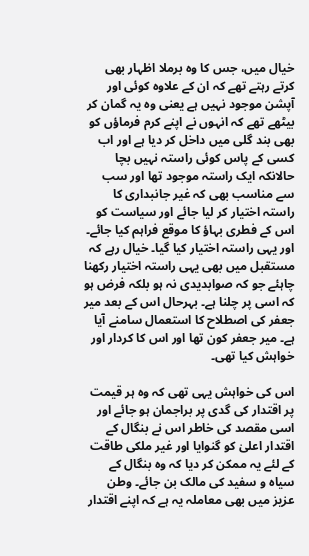خیال میں، جس کا وہ برملا اظہار بھی کرتے رہتے تھے کہ ان کے علاوہ کوئی اور آپشن موجود نہیں ہے یعنی وہ یہ گمان کر بیٹھے تھے کہ انہوں نے اپنے کرم فرماؤں کو بھی بند گلی میں داخل کر دیا ہے اور اب کسی کے پاس کوئی راستہ نہیں بچا حالانکہ ایک راستہ موجود تھا اور سب سے مناسب بھی کہ غیر جانبداری کا راستہ اختیار کر لیا جائے اور سیاست کو اس کے فطری بہاؤ کا موقع فراہم کیا جائے۔ اور یہی راستہ اختیار کیا گیا۔ خیال رہے کہ مستقبل میں بھی یہی راستہ اختیار رکھنا چاہئے جو کہ صوابدیدی نہ ہو بلکہ فرض ہو کہ اسی پر چلنا ہے۔ بہرحال اس کے بعد میر جعفر کی اصطلاح کا استعمال سامنے آیا ہے۔ میر جعفر کون تھا اور اس کا کردار اور خواہش کیا تھی۔

اس کی خواہش یہی تھی کہ وہ ہر قیمت پر اقتدار کی گدی پر براجمان ہو جائے اور اسی مقصد کی خاطر اس نے بنگال کے اقتدار اعلیٰ کو گنوايا اور غیر ملکی طاقت کے لئے یہ ممکن کر دیا کہ وہ بنگال کے سیاہ و سفید کی مالک بن جائے۔ وطن عزیز میں بھی معاملہ یہ ہے کہ اپنے اقتدار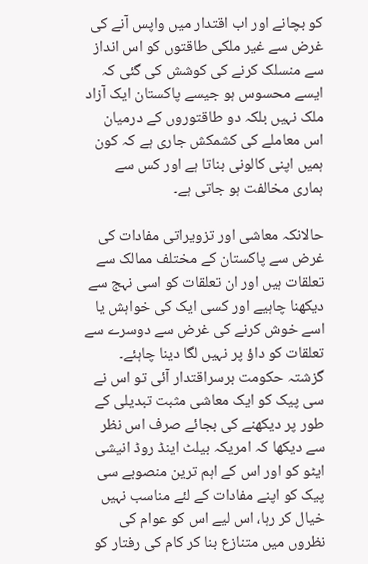کو بچانے اور اب اقتدار میں واپس آنے کی غرض سے غیر ملکی طاقتوں کو اس انداز سے منسلک کرنے کی کوشش کی گئی کہ ایسے محسوس ہو جیسے پاکستان ایک آزاد ملک نہیں بلکہ دو طاقتوروں کے درمیان اس معاملے کی کشمکش جاری ہے کہ کون ہمیں اپنی کالونی بناتا ہے اور کس سے ہماری مخالفت ہو جاتی ہے۔

حالانکہ معاشی اور تزویراتی مفادات کی غرض سے پاکستان کے مختلف ممالک سے تعلقات ہیں اور ان تعلقات کو اسی نہج سے دیکھنا چاہیے اور کسی ایک کی خواہش یا اسے خوش کرنے کی غرض سے دوسرے سے تعلقات کو داؤ پر نہیں لگا دینا چاہئے۔ گزشتہ حکومت برسراقتدار آئی تو اس نے سی پیک کو ایک معاشی مثبت تبدیلی کے طور پر دیکھنے کی بجائے صرف اس نظر سے دیکھا کہ امریکہ بیلٹ اینڈ روڈ انیشی ایٹو کو اور اس کے اہم ترین منصوبے سی پیک کو اپنے مفادات کے لئے مناسب نہیں خیال کر رہا، اس لیے اس کو عوام کی نظروں میں متنازع بنا کر کام کی رفتار کو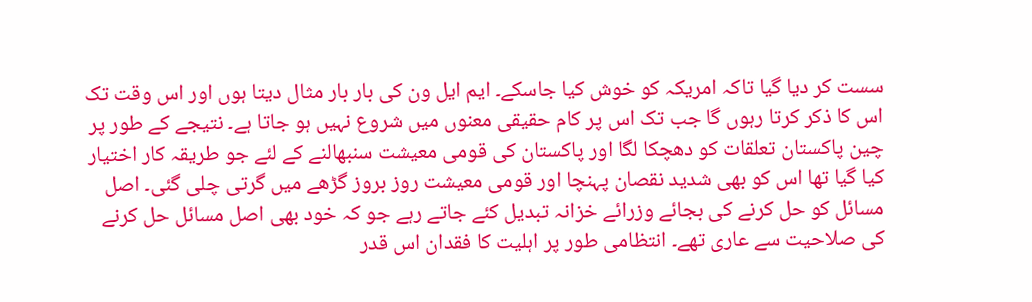سست کر دیا گیا تاکہ امریکہ کو خوش کیا جاسکے۔ ایم ایل ون کی بار بار مثال دیتا ہوں اور اس وقت تک اس کا ذکر کرتا رہوں گا جب تک اس پر کام حقیقی معنوں میں شروع نہیں ہو جاتا ہے۔ نتیجے کے طور پر چین پاکستان تعلقات کو دھچکا لگا اور پاکستان کی قومی معیشت سنبھالنے کے لئے جو طریقہ کار اختیار کیا گیا تھا اس کو بھی شدید نقصان پہنچا اور قومی معیشت روز بروز گڑھے میں گرتی چلی گئی۔ اصل مسائل کو حل کرنے کی بجائے وزرائے خزانہ تبدیل کئے جاتے رہے جو کہ خود بھی اصل مسائل حل کرنے کی صلاحیت سے عاری تھے۔ انتظامی طور پر اہلیت کا فقدان اس قدر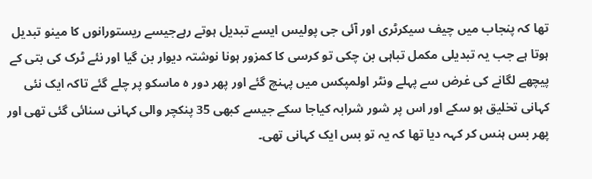تھا کہ پنجاب میں چیف سیکرٹری اور آئی جی پولیس ایسے تبدیل ہوتے رہےجیسے ریستورانوں کا مینو تبدیل ہوتا ہے جب یہ تبدیلی مکمل تباہی بن چکی تو کرسی کا کمزور ہونا نوشتہ دیوار بن گیا اور نئے ٹرک کی بتی کے پیچھے لگانے کی غرض سے پہلے ونٹر اولمپکس میں پہنچ گئے اور پھر دور ہ ماسکو پر چلے گئے تاکہ ایک نئی کہانی تخلیق ہو سکے اور اس پر شور شرابہ کیاجا سکے جیسے کبھی 35 پنکچر والی کہانی سنائی گئی تھی اور پھر بس ہنس کر کہہ دیا تھا کہ یہ تو بس ایک کہانی تھی۔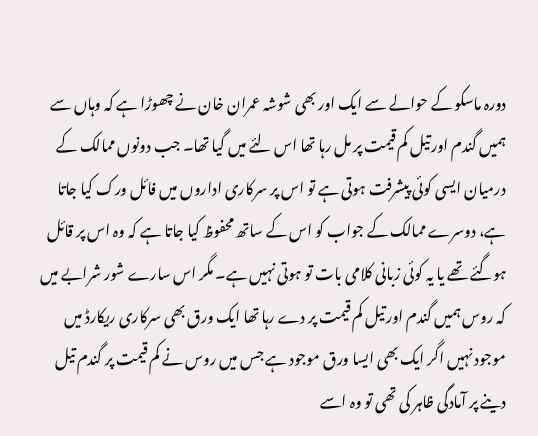دورہ ماسکو کے حوالے سے ایک اور بھی شوشہ عمران خان نے چھوڑا ہے کہ وہاں سے ہمیں گندم اور تيل کم قیمت پر مل رہا تھا اس لئے میں گیا تھا۔ جب دونوں ممالک کے درمیان ایسی کوئی پیشرفت ہوتی ہے تو اس پر سرکاری اداروں میں فائل ورک کیا جاتا ہے، دوسرے ممالک کے جواب کو اس کے ساتھ محفوظ کیا جاتا ہے کہ وہ اس پر قائل ہوگئے تھے یا یہ کوئی زبانی کلامی بات تو ہوتی نہیں ہے۔ مگر اس سارے شور شرابے میں کہ روس ہمیں گندم اور تیل کم قیمت پر دے رہا تھا ایک ورق بھی سرکاری ریکارڈ میں موجود نہیں اگر ایک بھی ایسا ورق موجود ہے جس میں روس نے کم قیمت پر گندم تيل دینے پر آمادگی ظاہر کی تھی تو وہ اسے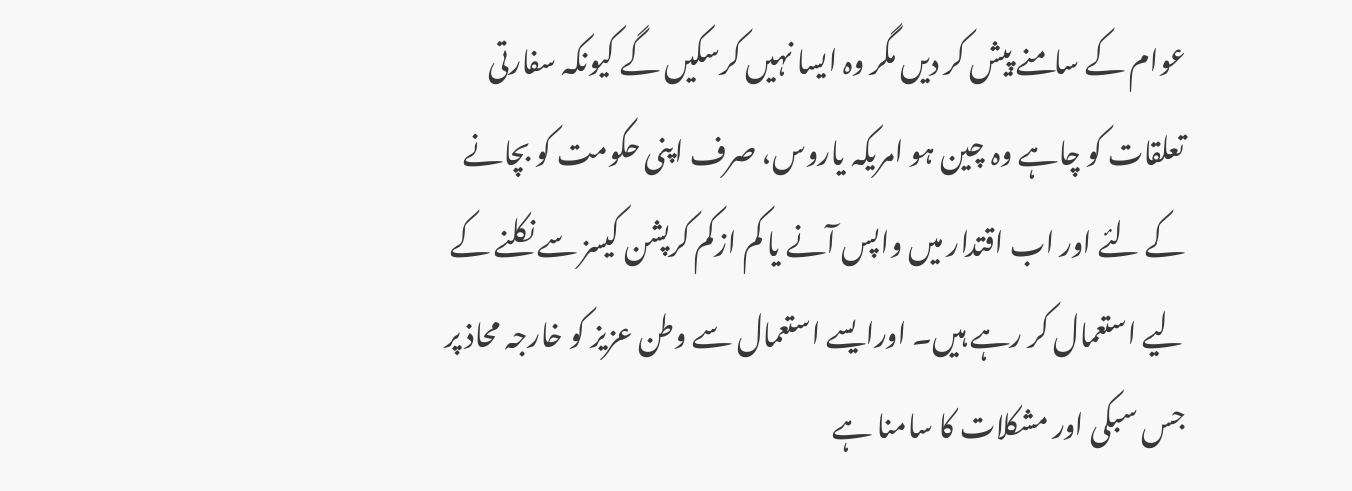عوام کے سامنے پیش کر دیں مگر وہ ایسا نہیں کرسکیں گے کیونکہ سفارتی تعلقات کو چاہے وہ چین ہو امریکہ یاروس، صرف اپنی حکومت کو بچانے کے لئے اور اب اقتدار میں واپس آنے یا کم ازکم کرپشن کیسز سے نکلنے کے لیے استعمال کر رہے ہیں۔ اورایسے استعمال سے وطن عزیز کو خارجہ محاذ پر جس سبکی اور مشکلات کا سامنا ہے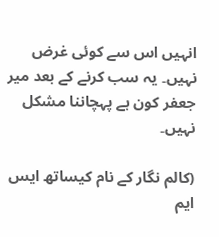انہیں اس سے کوئی غرض نہیں۔ یہ سب کرنے کے بعد میر جعفر کون ہے پہچاننا مشکل نہیں۔

(کالم نگار کے نام کیساتھ ایس ایم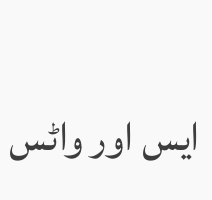ایس اور واٹس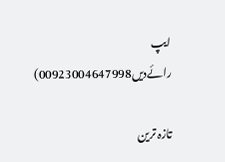ایپ رائےدیں00923004647998)

تازہ ترین